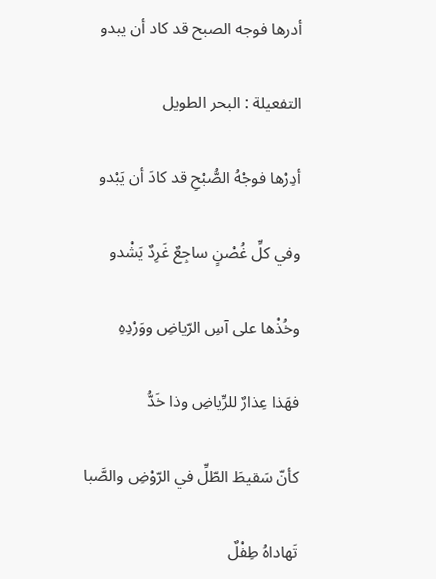أدرها فوجه الصبح قد كاد أن يبدو

التفعيلة : البحر الطويل

أدِرْها فوجْهُ الصُّبْحِ قد كادَ أن يَبْدو

وفي كلِّ غُصْنٍ ساجِعٌ غَرِدٌ يَشْدو

وخُذْها على آسِ الرّياضِ ووَرْدِهِ

فهَذا عِذارٌ للرِّياضِ وذا خَدُّ

كأنّ سَقيطَ الطّلِّ في الرّوْضِ والصَّبا

تَهاداهُ طِفْلٌ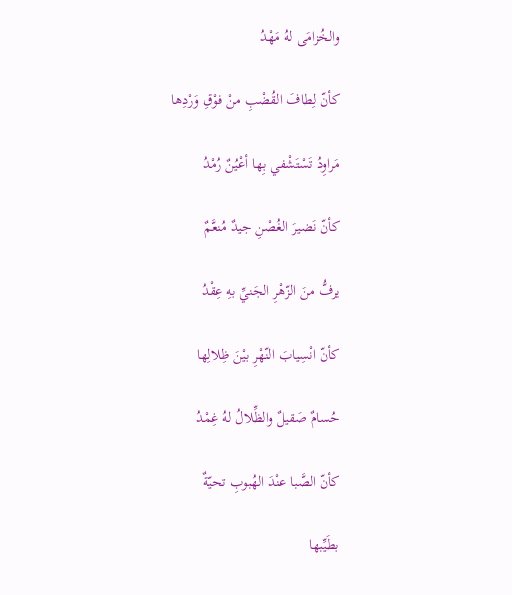والخُزامَى لهُ مَهْدُ

كأنّ لِطافَ القُضْبِ منْ فوْقِ وَرْدِها

مَراوِدُ تَسْتَشْفي بِها أعْيُنٌ رُمْدُ

كأنّ نَضيرَ الغُصْنِ جيدٌ مُنعَّمٌ

يرفُّ منَ الزّهْرِ الجَنيِّ بهِ عِقْدُ

كأنّ انْسِيابَ النّهْرِ بيْنَ ظِلالِها

حُسامٌ صَقيلٌ والظِّلالُ لهُ غِمْدُ

كأنّ الصَّبا عنْدَ الهُبوبِ تحيّةٌ

بطَيِّبها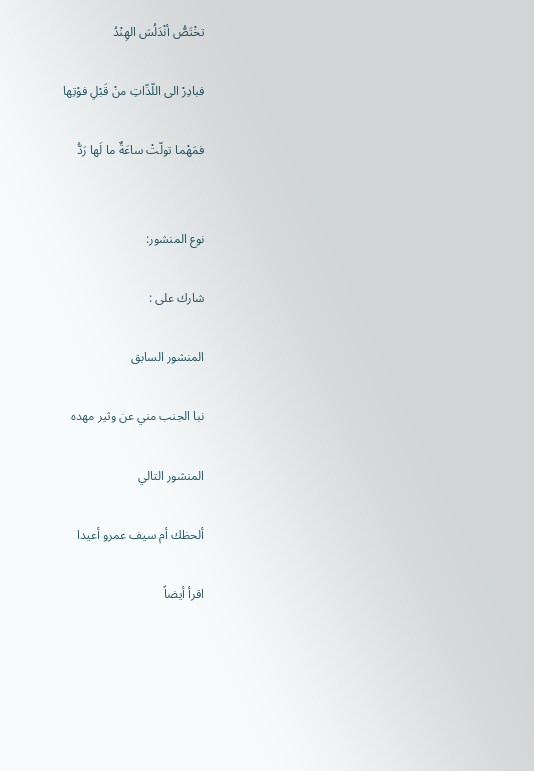تخْتَصُّ أنْدَلُسَ الهِنْدُ

فبادِرْ الى اللّذّاتِ منْ قَبْلِ فوْتِها

فمَهْما تولّتْ ساعَةٌ ما لَها رَدُّ


نوع المنشور:

شارك على :

المنشور السابق

نبا الجنب مني عن وثير مهده

المنشور التالي

ألحظك أم سيف عمرو أعيدا

اقرأ أيضاً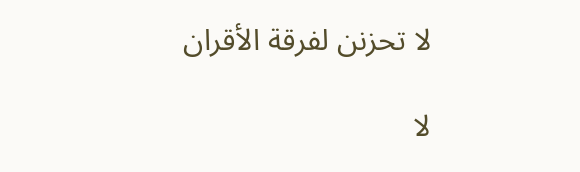لا تحزنن لفرقة الأقران

لا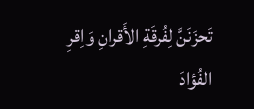تَحزَنَنَّ لِفُرقَةِ الأَقرانِ وَاِقرِ الفُؤادَ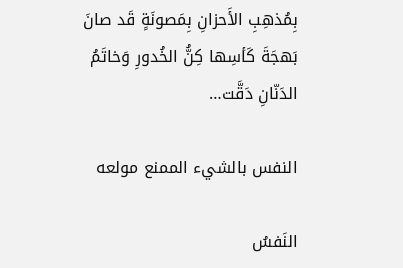بِمُذهِبِ الأَحزانِ بِمَصونَةٍ قَد صانَ بَهجَةَ كَأسِها كِنُّ الخُدورِ وَخاتَمُ الدَنّانِ دَقَّت…

النفس بالشيء الممنع مولعه

النَفسُ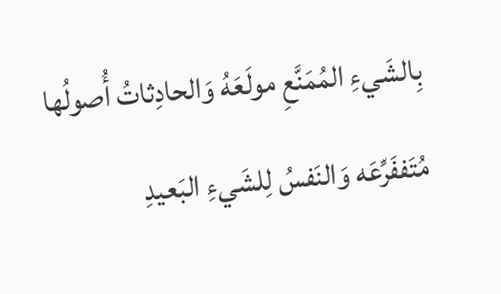بِالشَيءِ المُمَنَّعِ مولَعَهُ وَالحادِثاتُ أُصولُها مُتَففَرِّعَه وَالنَفسُ لِلشَيءِ البَعيدِ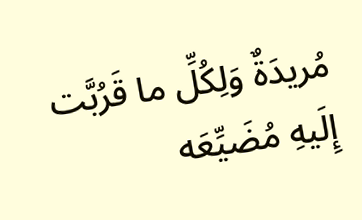مُريدَةٌ وَلِكُلِّ ما قَرُبَّت إِلَيهِ مُضَيِّعَه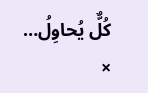كُلٌّ يُحاوِلُ…
×